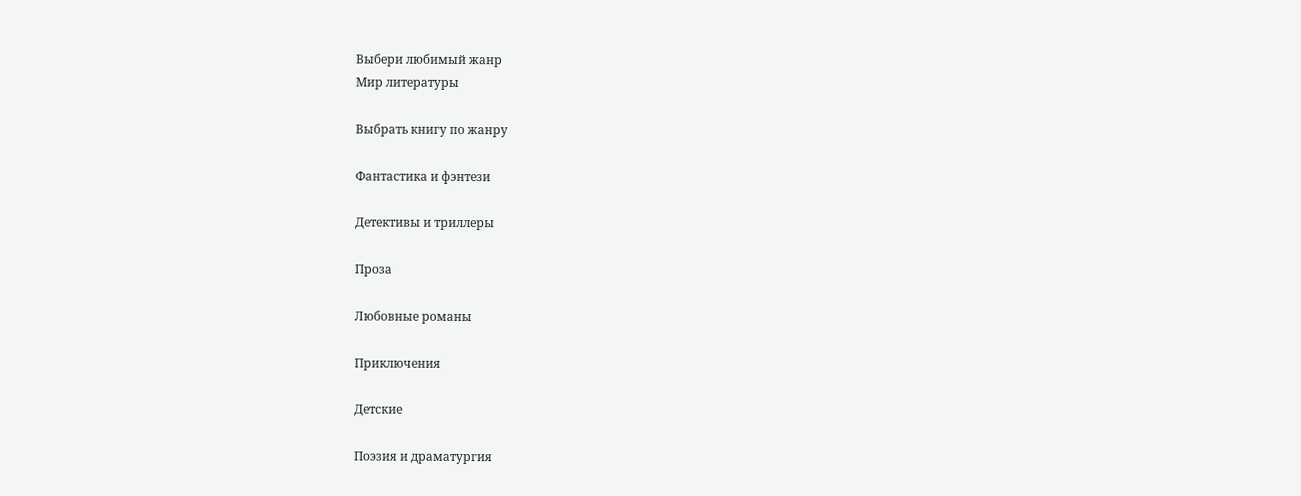Выбери любимый жанр
Мир литературы

Выбрать книгу по жанру

Фантастика и фэнтези

Детективы и триллеры

Проза

Любовные романы

Приключения

Детские

Поэзия и драматургия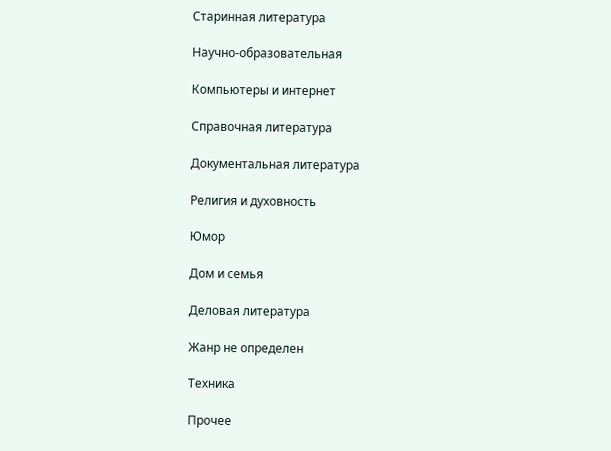Старинная литература

Научно-образовательная

Компьютеры и интернет

Справочная литература

Документальная литература

Религия и духовность

Юмор

Дом и семья

Деловая литература

Жанр не определен

Техника

Прочее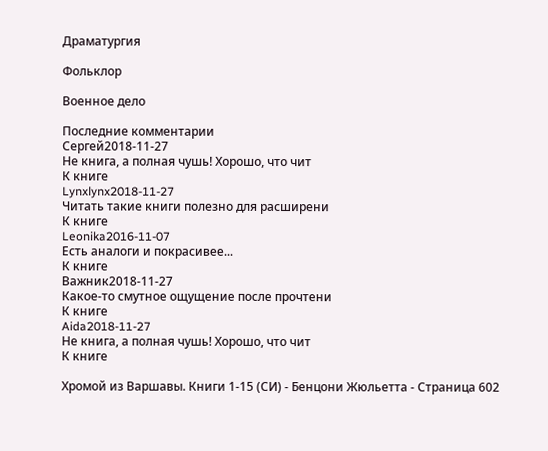Драматургия

Фольклор

Военное дело

Последние комментарии
Сергей2018-11-27
Не книга, а полная чушь! Хорошо, что чит
К книге
Lynxlynx2018-11-27
Читать такие книги полезно для расширени
К книге
Leonika2016-11-07
Есть аналоги и покрасивее...
К книге
Важник2018-11-27
Какое-то смутное ощущение после прочтени
К книге
Aida2018-11-27
Не книга, а полная чушь! Хорошо, что чит
К книге

Хромой из Варшавы. Книги 1-15 (СИ) - Бенцони Жюльетта - Страница 602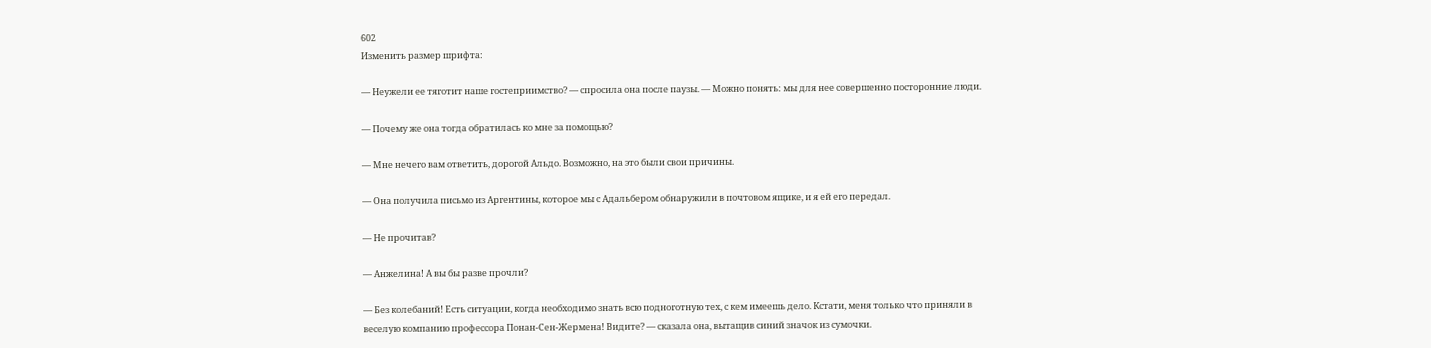602
Изменить размер шрифта:

— Неужели ее тяготит наше гостеприимство? — спросила она после паузы. — Можно понять: мы для нее совершенно посторонние люди.

— Почему же она тогда обратилась ко мне за помощью?

— Мне нечего вам ответить, дорогой Альдо. Возможно, на это были свои причины.

— Она получила письмо из Аргентины, которое мы с Адальбером обнаружили в почтовом ящике, и я ей его передал.

— Не прочитав?

— Анжелина! А вы бы разве прочли?

— Без колебаний! Есть ситуации, когда необходимо знать всю подноготную тех, с кем имеешь дело. Кстати, меня только что приняли в веселую компанию профессора Понан-Сен-Жермена! Видите? — сказала она, вытащив синий значок из сумочки.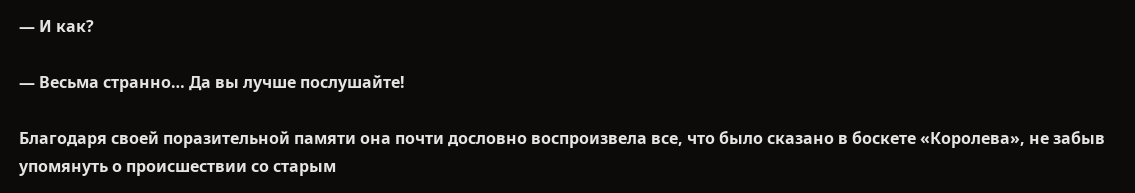— И как?

— Весьма странно… Да вы лучше послушайте!

Благодаря своей поразительной памяти она почти дословно воспроизвела все, что было сказано в боскете «Королева», не забыв упомянуть о происшествии со старым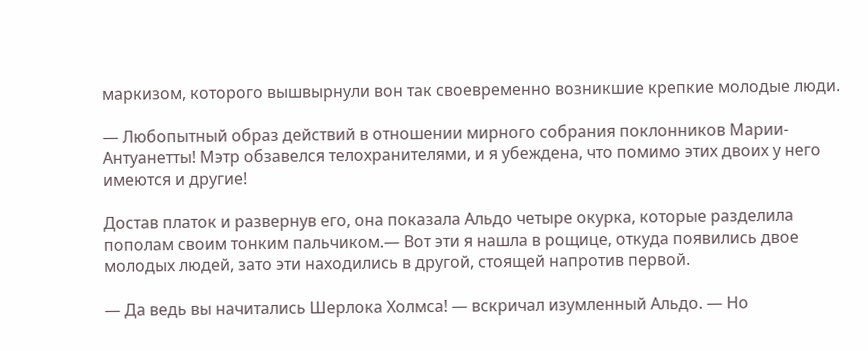маркизом, которого вышвырнули вон так своевременно возникшие крепкие молодые люди.

— Любопытный образ действий в отношении мирного собрания поклонников Марии-Антуанетты! Мэтр обзавелся телохранителями, и я убеждена, что помимо этих двоих у него имеются и другие!

Достав платок и развернув его, она показала Альдо четыре окурка, которые разделила пополам своим тонким пальчиком.— Вот эти я нашла в рощице, откуда появились двое молодых людей, зато эти находились в другой, стоящей напротив первой.

— Да ведь вы начитались Шерлока Холмса! — вскричал изумленный Альдо. — Но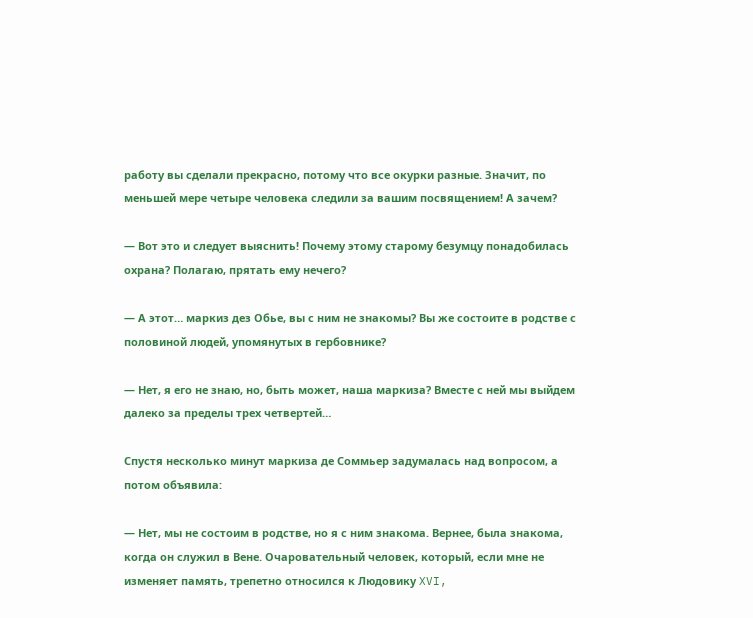работу вы сделали прекрасно, потому что все окурки разные. Значит, по меньшей мере четыре человека следили за вашим посвящением! А зачем?

— Вот это и следует выяснить! Почему этому старому безумцу понадобилась охрана? Полагаю, прятать ему нечего?

— А этот… маркиз дез Обье, вы с ним не знакомы? Вы же состоите в родстве с половиной людей, упомянутых в гербовнике?

— Нет, я его не знаю, но, быть может, наша маркиза? Вместе с ней мы выйдем далеко за пределы трех четвертей…

Спустя несколько минут маркиза де Соммьер задумалась над вопросом, а потом объявила:

— Нет, мы не состоим в родстве, но я с ним знакома. Вернее, была знакома, когда он служил в Вене. Очаровательный человек, который, если мне не изменяет память, трепетно относился к Людовику XVI,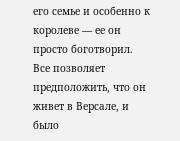его семье и особенно к королеве — ее он просто боготворил. Все позволяет предположить, что он живет в Версале, и было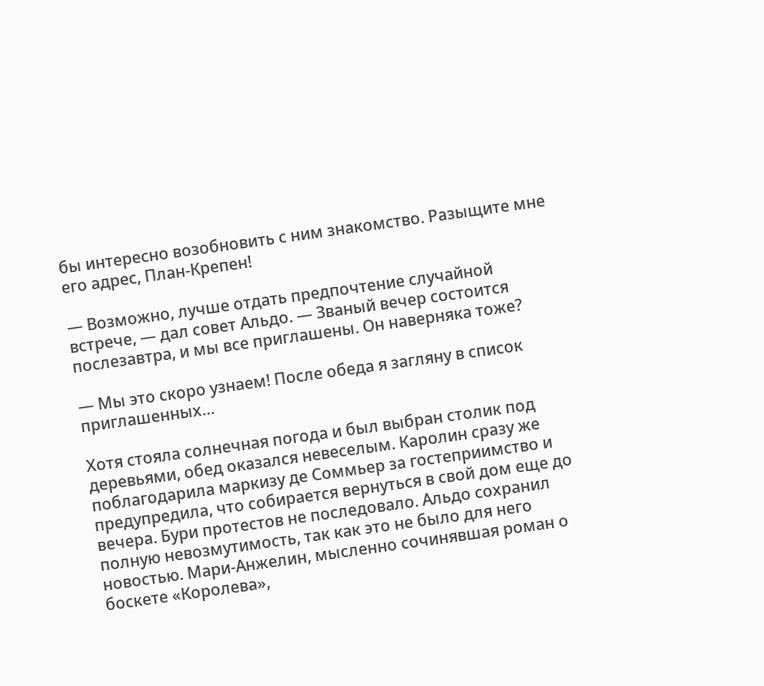бы интересно возобновить с ним знакомство. Разыщите мне его адрес, План-Крепен!

— Возможно, лучше отдать предпочтение случайной встрече, — дал совет Альдо. — Званый вечер состоится послезавтра, и мы все приглашены. Он наверняка тоже?

— Мы это скоро узнаем! После обеда я загляну в список приглашенных…

Хотя стояла солнечная погода и был выбран столик под деревьями, обед оказался невеселым. Каролин сразу же поблагодарила маркизу де Соммьер за гостеприимство и предупредила, что собирается вернуться в свой дом еще до вечера. Бури протестов не последовало. Альдо сохранил полную невозмутимость, так как это не было для него новостью. Мари-Анжелин, мысленно сочинявшая роман о боскете «Королева»,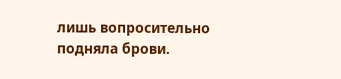лишь вопросительно подняла брови.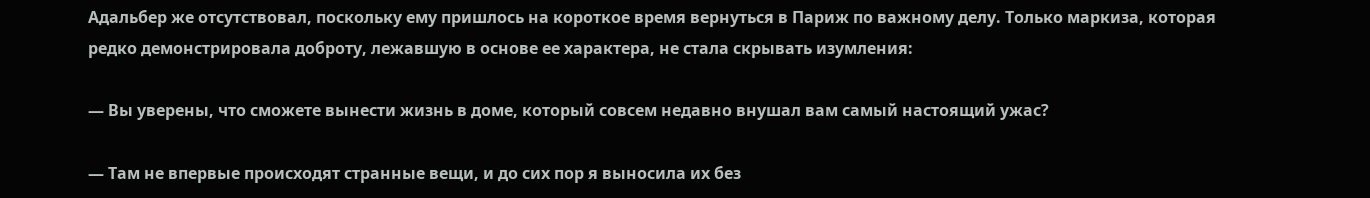Адальбер же отсутствовал, поскольку ему пришлось на короткое время вернуться в Париж по важному делу. Только маркиза, которая редко демонстрировала доброту, лежавшую в основе ее характера, не стала скрывать изумления:

— Вы уверены, что сможете вынести жизнь в доме, который совсем недавно внушал вам самый настоящий ужас?

— Там не впервые происходят странные вещи, и до сих пор я выносила их без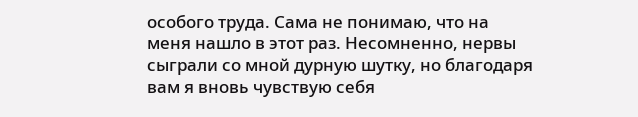особого труда. Сама не понимаю, что на меня нашло в этот раз. Несомненно, нервы сыграли со мной дурную шутку, но благодаря вам я вновь чувствую себя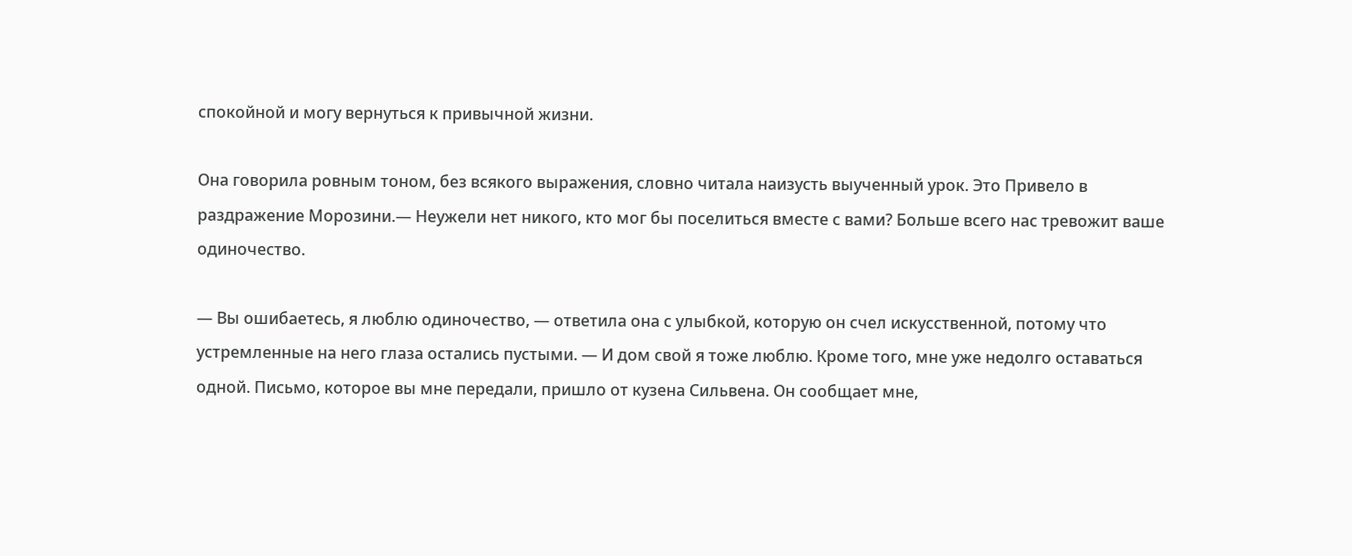спокойной и могу вернуться к привычной жизни.

Она говорила ровным тоном, без всякого выражения, словно читала наизусть выученный урок. Это Привело в раздражение Морозини.— Неужели нет никого, кто мог бы поселиться вместе с вами? Больше всего нас тревожит ваше одиночество.

— Вы ошибаетесь, я люблю одиночество, — ответила она с улыбкой, которую он счел искусственной, потому что устремленные на него глаза остались пустыми. — И дом свой я тоже люблю. Кроме того, мне уже недолго оставаться одной. Письмо, которое вы мне передали, пришло от кузена Сильвена. Он сообщает мне,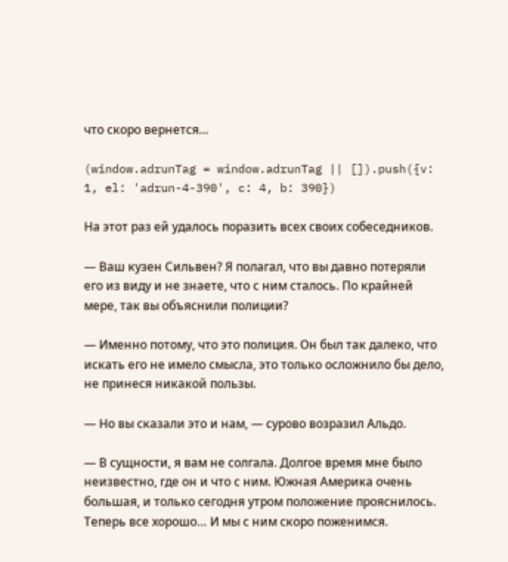что скоро вернется…

(window.adrunTag = window.adrunTag || []).push({v: 1, el: 'adrun-4-390', c: 4, b: 390})

На этот раз ей удалось поразить всех своих собеседников.

— Ваш кузен Сильвен? Я полагал, что вы давно потеряли его из виду и не знаете, что с ним сталось. По крайней мере, так вы объяснили полиции?

— Именно потому, что это полиция. Он был так далеко, что искать его не имело смысла, это только осложнило бы дело, не принеся никакой пользы.

— Но вы сказали это и нам, — сурово возразил Альдо.

— В сущности, я вам не солгала. Долгое время мне было неизвестно, где он и что с ним. Южная Америка очень большая, и только сегодня утром положение прояснилось. Теперь все хорошо… И мы с ним скоро поженимся.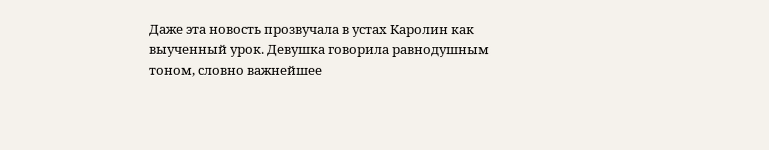Даже эта новость прозвучала в устах Каролин как выученный урок. Девушка говорила равнодушным тоном, словно важнейшее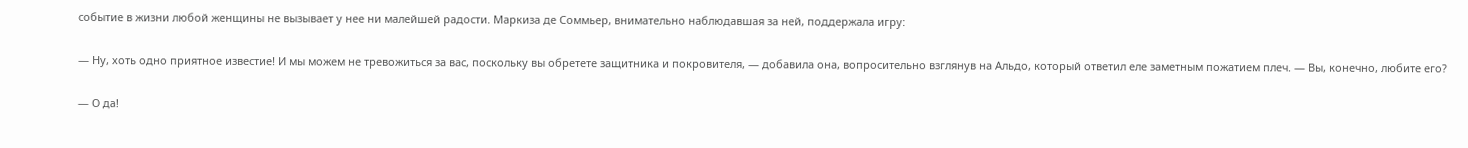событие в жизни любой женщины не вызывает у нее ни малейшей радости. Маркиза де Соммьер, внимательно наблюдавшая за ней, поддержала игру:

— Ну, хоть одно приятное известие! И мы можем не тревожиться за вас, поскольку вы обретете защитника и покровителя, — добавила она, вопросительно взглянув на Альдо, который ответил еле заметным пожатием плеч. — Вы, конечно, любите его?

— О да!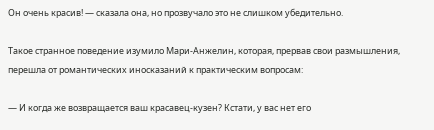Он очень красив! — сказала она, но прозвучало это не слишком убедительно.

Такое странное поведение изумило Мари-Анжелин, которая, прервав свои размышления, перешла от романтических иносказаний к практическим вопросам:

— И когда же возвращается ваш красавец-кузен? Кстати, у вас нет его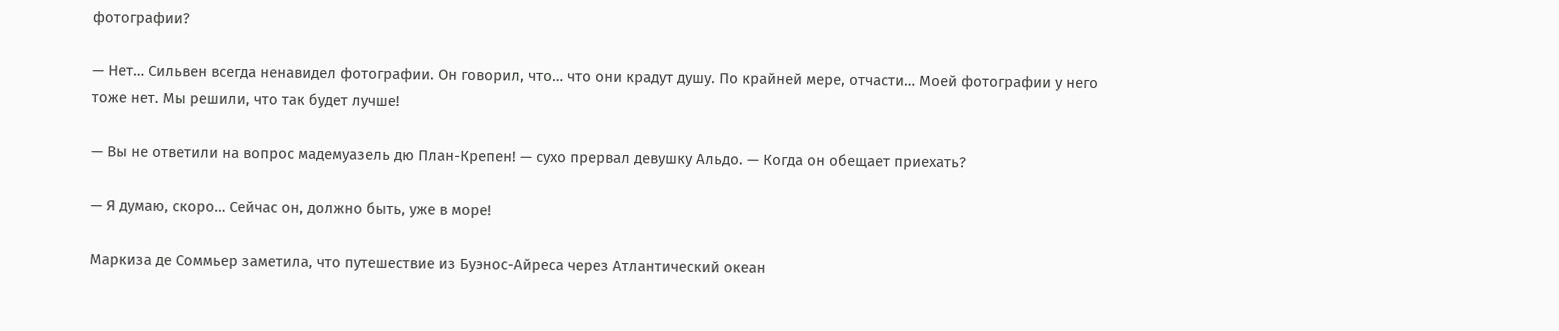фотографии?

— Нет… Сильвен всегда ненавидел фотографии. Он говорил, что… что они крадут душу. По крайней мере, отчасти… Моей фотографии у него тоже нет. Мы решили, что так будет лучше!

— Вы не ответили на вопрос мадемуазель дю План-Крепен! — сухо прервал девушку Альдо. — Когда он обещает приехать?

— Я думаю, скоро… Сейчас он, должно быть, уже в море!

Маркиза де Соммьер заметила, что путешествие из Буэнос-Айреса через Атлантический океан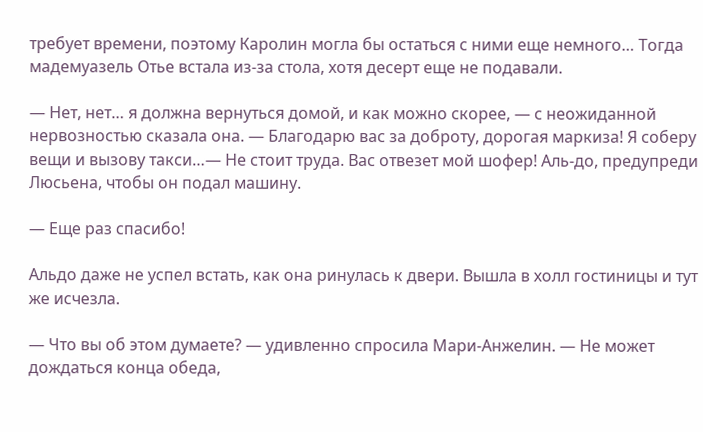требует времени, поэтому Каролин могла бы остаться с ними еще немного… Тогда мадемуазель Отье встала из-за стола, хотя десерт еще не подавали.

— Нет, нет… я должна вернуться домой, и как можно скорее, — с неожиданной нервозностью сказала она. — Благодарю вас за доброту, дорогая маркиза! Я соберу вещи и вызову такси…— Не стоит труда. Вас отвезет мой шофер! Аль-до, предупреди Люсьена, чтобы он подал машину.

— Еще раз спасибо!

Альдо даже не успел встать, как она ринулась к двери. Вышла в холл гостиницы и тут же исчезла.

— Что вы об этом думаете? — удивленно спросила Мари-Анжелин. — Не может дождаться конца обеда,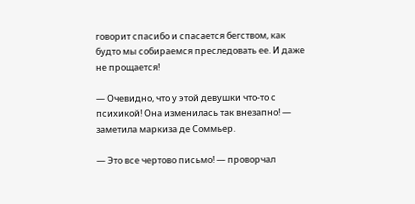говорит спасибо и спасается бегством, как будто мы собираемся преследовать ее. И даже не прощается!

— Очевидно, что у этой девушки что-то с психикой! Она изменилась так внезапно! — заметила маркиза де Соммьер.

— Это все чертово письмо! — проворчал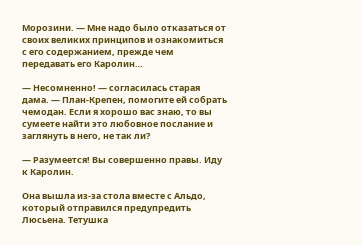Морозини. — Мне надо было отказаться от своих великих принципов и ознакомиться с его содержанием, прежде чем передавать его Каролин…

— Несомненно! — согласилась старая дама. — План-Крепен, помогите ей собрать чемодан. Если я хорошо вас знаю, то вы сумеете найти это любовное послание и заглянуть в него, не так ли?

— Разумеется! Вы совершенно правы. Иду к Каролин.

Она вышла из-за стола вместе с Альдо, который отправился предупредить Люсьена. Тетушка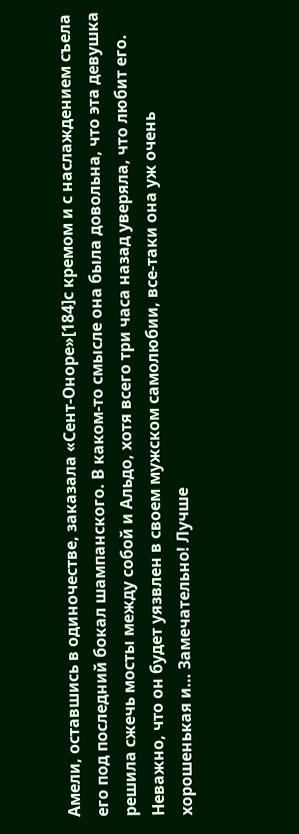Амели, оставшись в одиночестве, заказала «Сент-Оноре»[184]с кремом и с наслаждением съела его под последний бокал шампанского. В каком-то смысле она была довольна, что эта девушка решила сжечь мосты между собой и Альдо, хотя всего три часа назад уверяла, что любит его. Неважно, что он будет уязвлен в своем мужском самолюбии, все-таки она уж очень хорошенькая и… Замечательно! Лучше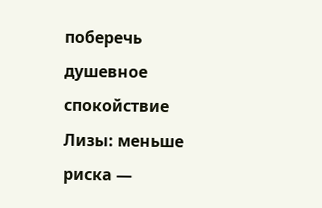поберечь душевное спокойствие Лизы: меньше риска —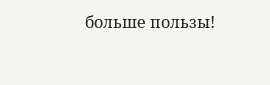больше пользы!